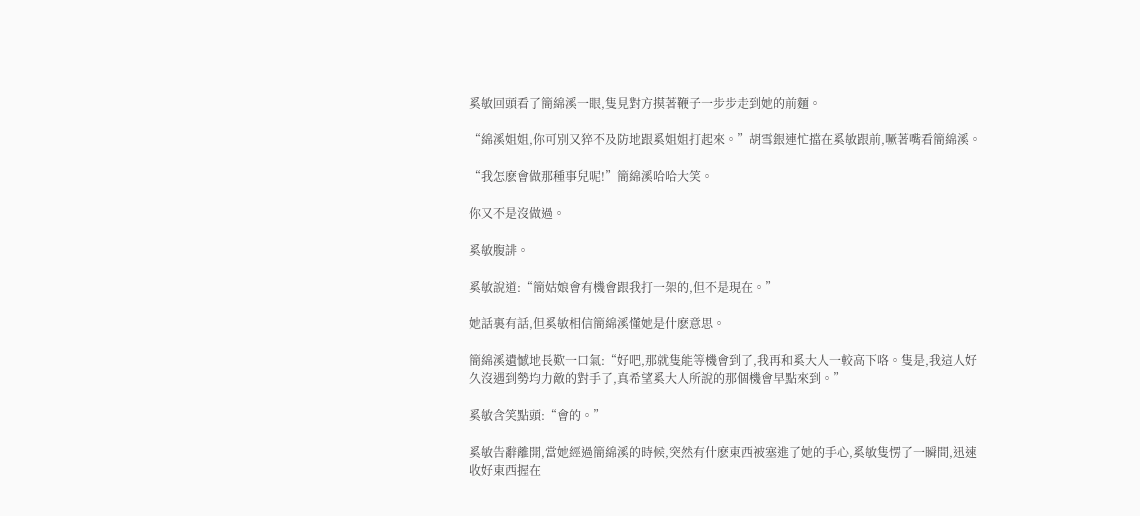奚敏回頭看了簡綿溪一眼,隻見對方摸著鞭子一步步走到她的前麵。

“綿溪姐姐,你可別又猝不及防地跟奚姐姐打起來。”胡雪銀連忙擋在奚敏跟前,噘著嘴看簡綿溪。

“我怎麽會做那種事兒呢!”簡綿溪哈哈大笑。

你又不是沒做過。

奚敏腹誹。

奚敏說道:“簡姑娘會有機會跟我打一架的,但不是現在。”

她話裏有話,但奚敏相信簡綿溪懂她是什麽意思。

簡綿溪遺憾地長歎一口氣:“好吧,那就隻能等機會到了,我再和奚大人一較高下咯。隻是,我這人好久沒遇到勢均力敵的對手了,真希望奚大人所說的那個機會早點來到。”

奚敏含笑點頭:“會的。”

奚敏告辭離開,當她經過簡綿溪的時候,突然有什麽東西被塞進了她的手心,奚敏隻愣了一瞬間,迅速收好東西握在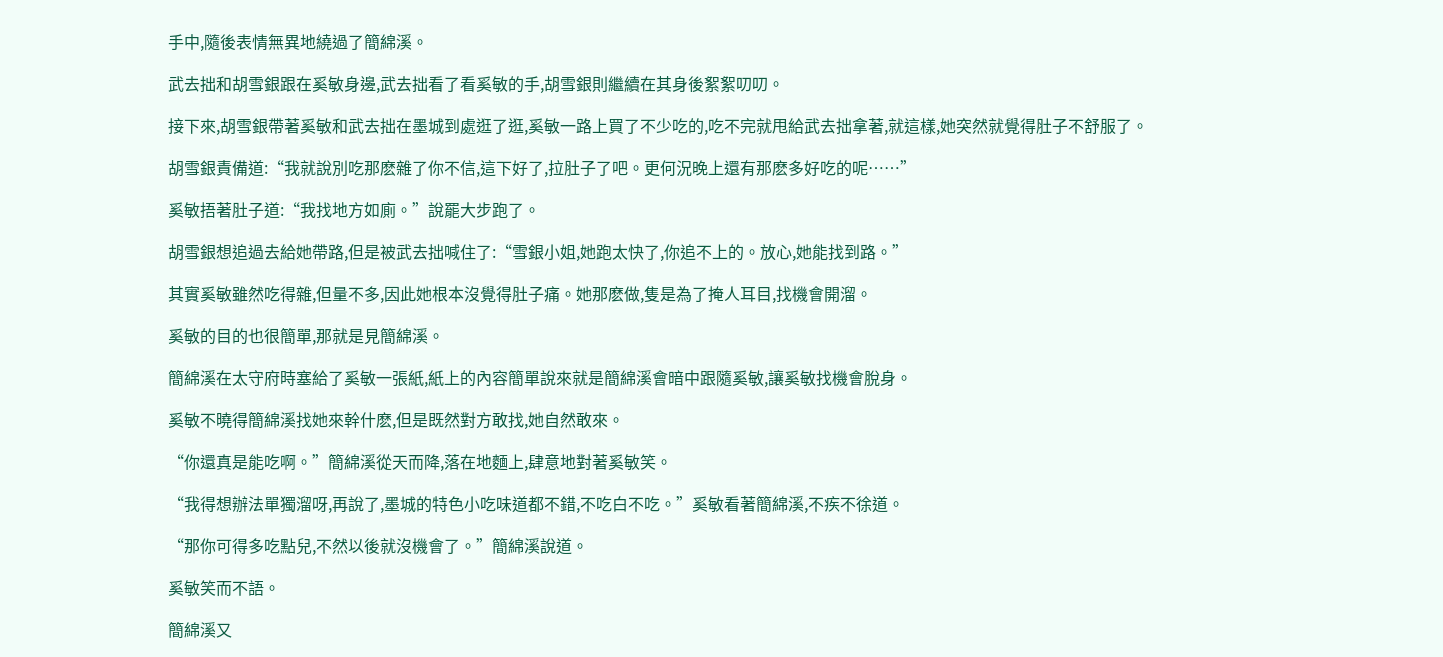手中,隨後表情無異地繞過了簡綿溪。

武去拙和胡雪銀跟在奚敏身邊,武去拙看了看奚敏的手,胡雪銀則繼續在其身後絮絮叨叨。

接下來,胡雪銀帶著奚敏和武去拙在墨城到處逛了逛,奚敏一路上買了不少吃的,吃不完就甩給武去拙拿著,就這樣,她突然就覺得肚子不舒服了。

胡雪銀責備道:“我就說別吃那麽雜了你不信,這下好了,拉肚子了吧。更何況晚上還有那麽多好吃的呢……”

奚敏捂著肚子道:“我找地方如廁。”說罷大步跑了。

胡雪銀想追過去給她帶路,但是被武去拙喊住了:“雪銀小姐,她跑太快了,你追不上的。放心,她能找到路。”

其實奚敏雖然吃得雜,但量不多,因此她根本沒覺得肚子痛。她那麽做,隻是為了掩人耳目,找機會開溜。

奚敏的目的也很簡單,那就是見簡綿溪。

簡綿溪在太守府時塞給了奚敏一張紙,紙上的內容簡單說來就是簡綿溪會暗中跟隨奚敏,讓奚敏找機會脫身。

奚敏不曉得簡綿溪找她來幹什麽,但是既然對方敢找,她自然敢來。

“你還真是能吃啊。”簡綿溪從天而降,落在地麵上,肆意地對著奚敏笑。

“我得想辦法單獨溜呀,再說了,墨城的特色小吃味道都不錯,不吃白不吃。”奚敏看著簡綿溪,不疾不徐道。

“那你可得多吃點兒,不然以後就沒機會了。”簡綿溪說道。

奚敏笑而不語。

簡綿溪又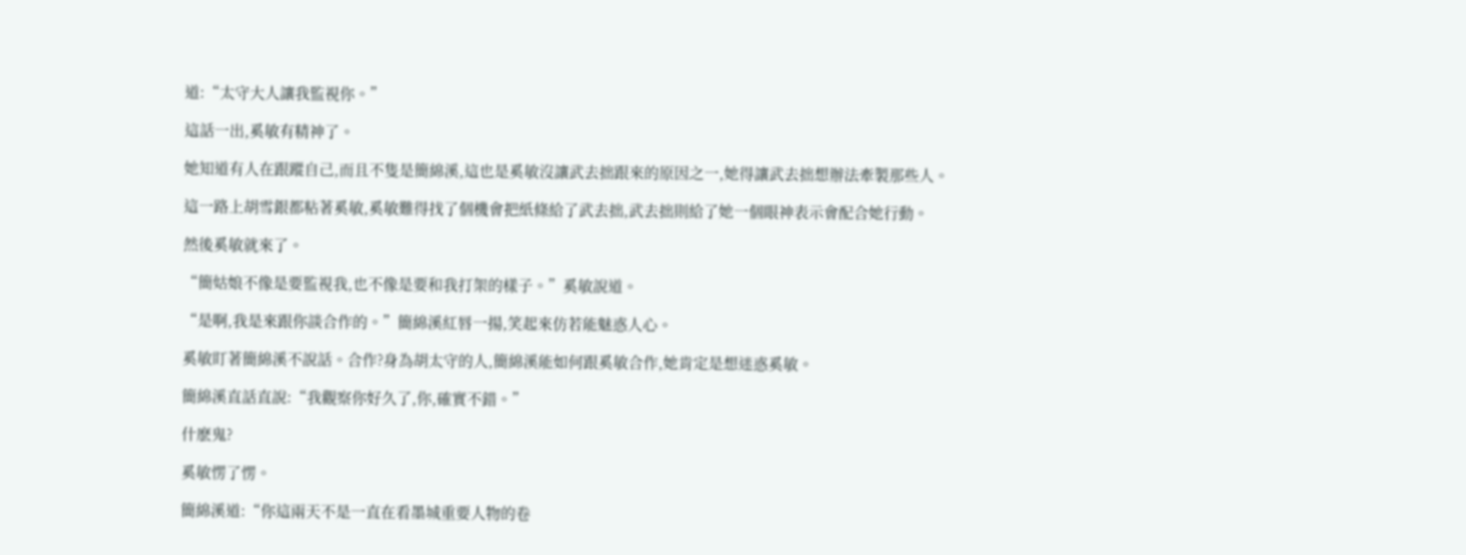道:“太守大人讓我監視你。”

這話一出,奚敏有精神了。

她知道有人在跟蹤自己,而且不隻是簡綿溪,這也是奚敏沒讓武去拙跟來的原因之一,她得讓武去拙想辦法牽製那些人。

這一路上胡雪銀都粘著奚敏,奚敏難得找了個機會把紙條給了武去拙,武去拙則給了她一個眼神表示會配合她行動。

然後奚敏就來了。

“簡姑娘不像是要監視我,也不像是要和我打架的樣子。”奚敏說道。

“是啊,我是來跟你談合作的。”簡綿溪紅唇一揚,笑起來仿若能魅惑人心。

奚敏盯著簡綿溪不說話。合作?身為胡太守的人,簡綿溪能如何跟奚敏合作,她肯定是想迷惑奚敏。

簡綿溪直話直說:“我觀察你好久了,你,確實不錯。”

什麽鬼?

奚敏愣了愣。

簡綿溪道:“你這兩天不是一直在看墨城重要人物的卷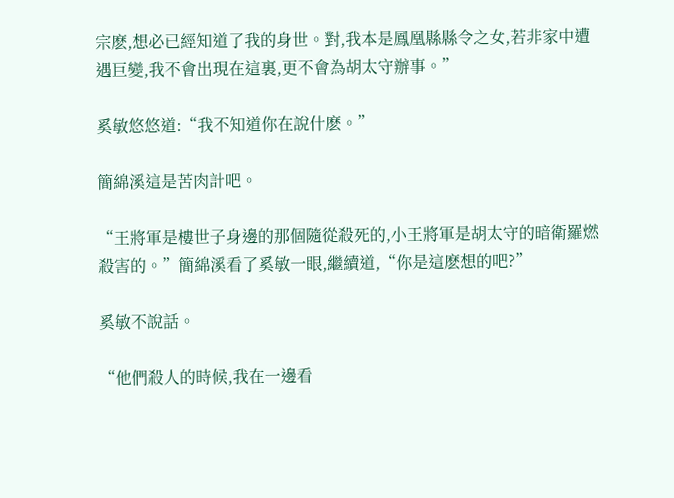宗麽,想必已經知道了我的身世。對,我本是鳳凰縣縣令之女,若非家中遭遇巨變,我不會出現在這裏,更不會為胡太守辦事。”

奚敏悠悠道:“我不知道你在說什麽。”

簡綿溪這是苦肉計吧。

“王將軍是樓世子身邊的那個隨從殺死的,小王將軍是胡太守的暗衛羅燃殺害的。”簡綿溪看了奚敏一眼,繼續道,“你是這麽想的吧?”

奚敏不說話。

“他們殺人的時候,我在一邊看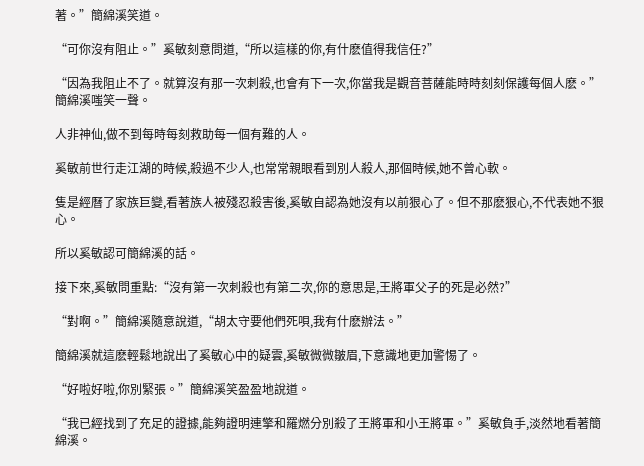著。”簡綿溪笑道。

“可你沒有阻止。”奚敏刻意問道,“所以這樣的你,有什麽值得我信任?”

“因為我阻止不了。就算沒有那一次刺殺,也會有下一次,你當我是觀音菩薩能時時刻刻保護每個人麽。”簡綿溪嗤笑一聲。

人非神仙,做不到每時每刻救助每一個有難的人。

奚敏前世行走江湖的時候,殺過不少人,也常常親眼看到別人殺人,那個時候,她不曾心軟。

隻是經曆了家族巨變,看著族人被殘忍殺害後,奚敏自認為她沒有以前狠心了。但不那麽狠心,不代表她不狠心。

所以奚敏認可簡綿溪的話。

接下來,奚敏問重點:“沒有第一次刺殺也有第二次,你的意思是,王將軍父子的死是必然?”

“對啊。”簡綿溪隨意說道,“胡太守要他們死唄,我有什麽辦法。”

簡綿溪就這麽輕鬆地說出了奚敏心中的疑雲,奚敏微微皺眉,下意識地更加警惕了。

“好啦好啦,你別緊張。”簡綿溪笑盈盈地說道。

“我已經找到了充足的證據,能夠證明連擎和羅燃分別殺了王將軍和小王將軍。”奚敏負手,淡然地看著簡綿溪。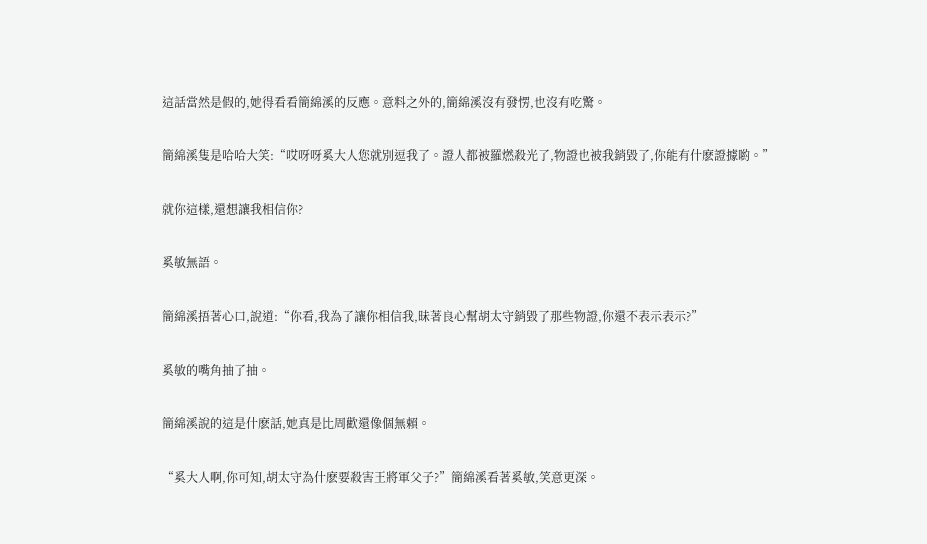這話當然是假的,她得看看簡綿溪的反應。意料之外的,簡綿溪沒有發愣,也沒有吃驚。

簡綿溪隻是哈哈大笑:“哎呀呀奚大人您就別逗我了。證人都被羅燃殺光了,物證也被我銷毀了,你能有什麽證據喲。”

就你這樣,還想讓我相信你?

奚敏無語。

簡綿溪捂著心口,說道:“你看,我為了讓你相信我,昧著良心幫胡太守銷毀了那些物證,你還不表示表示?”

奚敏的嘴角抽了抽。

簡綿溪說的這是什麽話,她真是比周歡還像個無賴。

“奚大人啊,你可知,胡太守為什麽要殺害王將軍父子?”簡綿溪看著奚敏,笑意更深。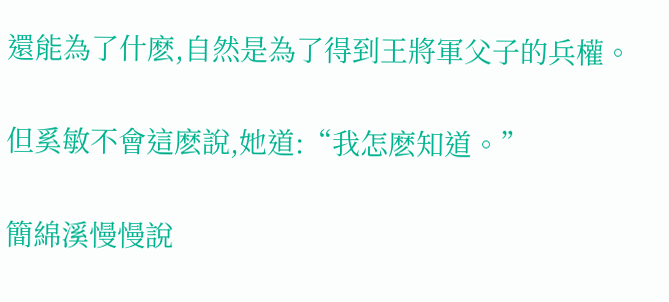還能為了什麽,自然是為了得到王將軍父子的兵權。

但奚敏不會這麽說,她道:“我怎麽知道。”

簡綿溪慢慢說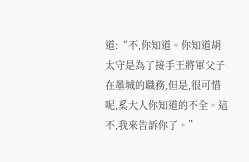道:“不,你知道。你知道胡太守是為了接手王將軍父子在墨城的職務,但是,很可惜呢,奚大人你知道的不全。這不,我來告訴你了。”